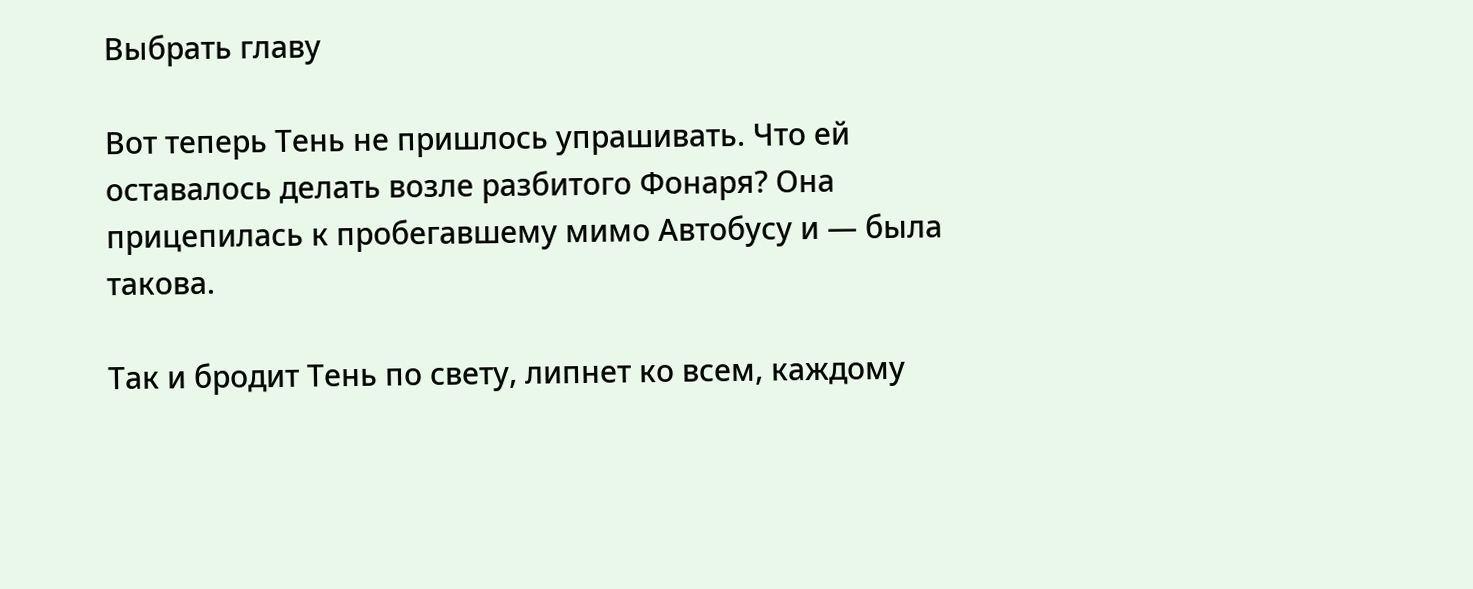Выбрать главу

Вот теперь Тень не пришлось упрашивать. Что ей оставалось делать возле разбитого Фонаря? Она прицепилась к пробегавшему мимо Автобусу и — была такова.

Так и бродит Тень по свету, липнет ко всем, каждому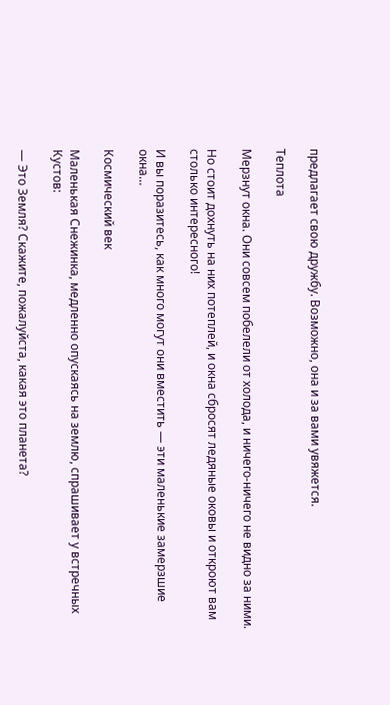предлагает свою дружбу. Возможно, она и за вами увяжется.

Теплота

Мерзнут окна. Они совсем побелели от холода, и ничего-ничего не видно за ними.

Но стоит дохнуть на них потеплей, и окна сбросят ледяные оковы и откроют вам столько интересного!

И вы поразитесь, как много могут они вместить — эти маленькие замерзшие окна…

Космический век

Маленькая Снежинка, медленно опускаясь на землю, спрашивает у встречных Кустов:

— Это Земля? Скажите, пожалуйста, какая это планета?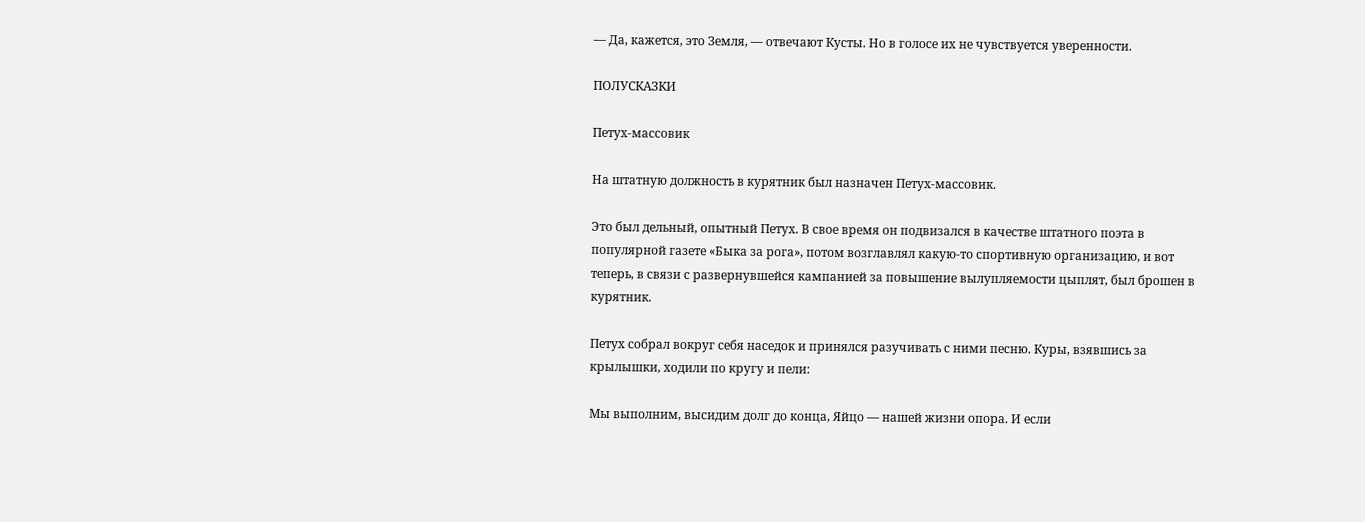— Да, кажется, это Земля, — отвечают Кусты. Но в голосе их не чувствуется уверенности.

ПОЛУСКАЗКИ

Петух-массовик

На штатную должность в курятник был назначен Петух-массовик.

Это был дельный, опытный Петух. В свое время он подвизался в качестве штатного поэта в популярной газете «Быка за рога», потом возглавлял какую-то спортивную организацию, и вот теперь, в связи с развернувшейся кампанией за повышение вылупляемости цыплят, был брошен в курятник.

Петух собрал вокруг себя наседок и принялся разучивать с ними песню. Куры, взявшись за крылышки, ходили по кругу и пели:

Мы выполним, высидим долг до конца, Яйцо — нашей жизни опора. И если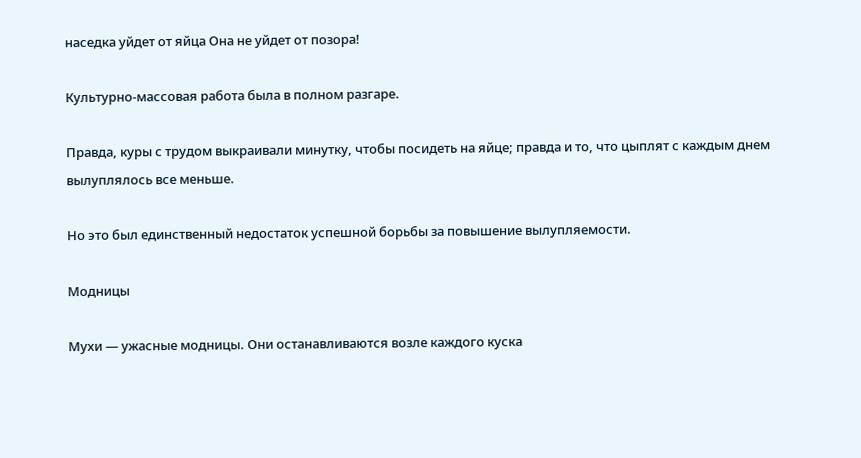наседка уйдет от яйца Она не уйдет от позора!

Культурно-массовая работа была в полном разгаре.

Правда, куры с трудом выкраивали минутку, чтобы посидеть на яйце; правда и то, что цыплят с каждым днем вылуплялось все меньше.

Но это был единственный недостаток успешной борьбы за повышение вылупляемости.

Модницы

Мухи — ужасные модницы. Они останавливаются возле каждого куска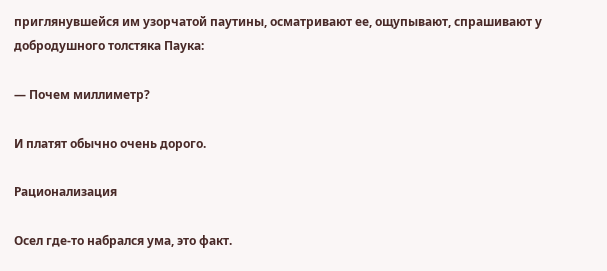приглянувшейся им узорчатой паутины, осматривают ее, ощупывают, спрашивают у добродушного толстяка Паука:

— Почем миллиметр?

И платят обычно очень дорого.

Рационализация

Осел где-то набрался ума, это факт.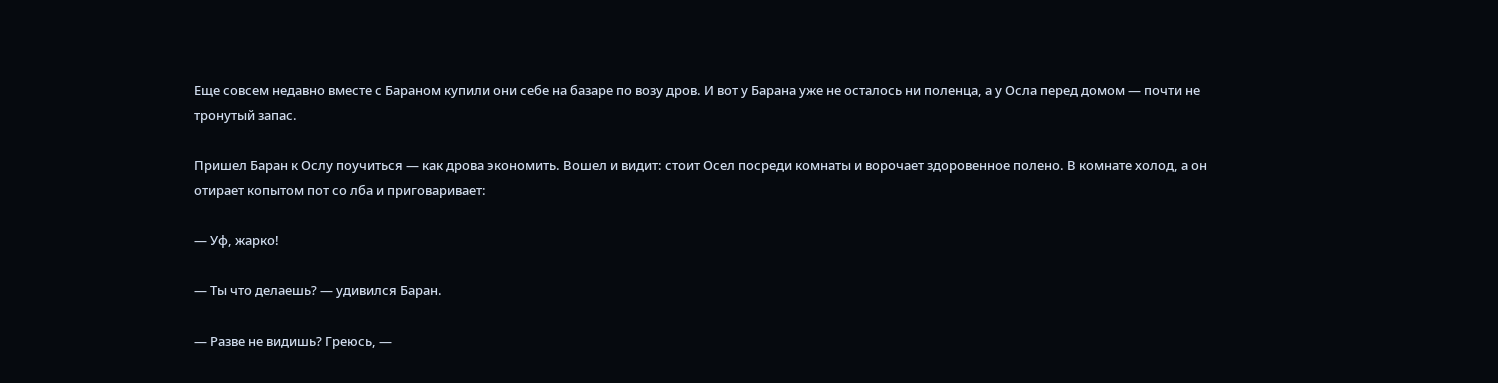Еще совсем недавно вместе с Бараном купили они себе на базаре по возу дров. И вот у Барана уже не осталось ни поленца, а у Осла перед домом — почти не тронутый запас.

Пришел Баран к Ослу поучиться — как дрова экономить. Вошел и видит: стоит Осел посреди комнаты и ворочает здоровенное полено. В комнате холод, а он отирает копытом пот со лба и приговаривает:

— Уф, жарко!

— Ты что делаешь? — удивился Баран.

— Разве не видишь? Греюсь, —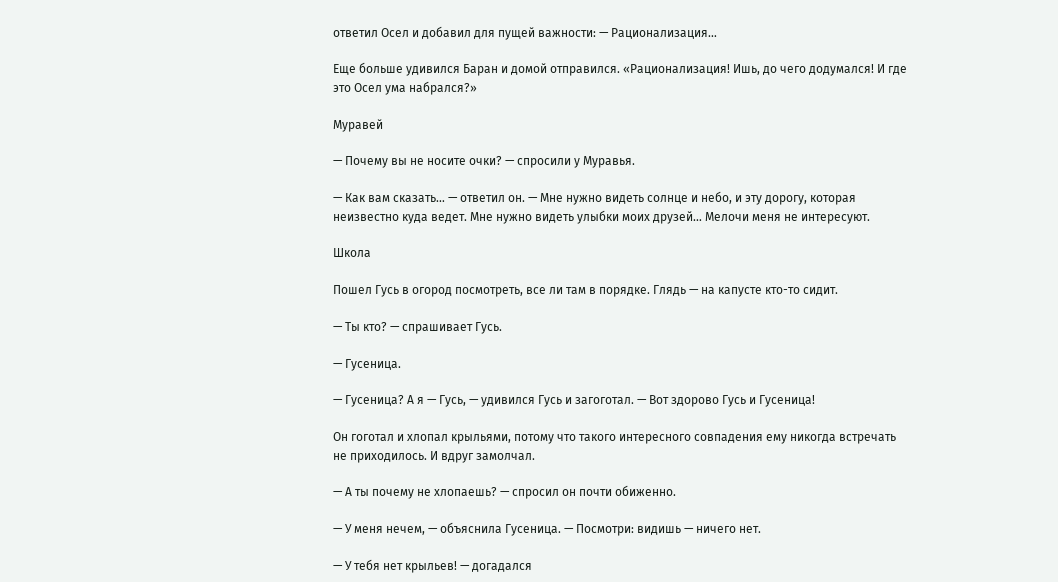ответил Осел и добавил для пущей важности: — Рационализация…

Еще больше удивился Баран и домой отправился. «Рационализация! Ишь, до чего додумался! И где это Осел ума набрался?»

Муравей

— Почему вы не носите очки? — спросили у Муравья.

— Как вам сказать… — ответил он. — Мне нужно видеть солнце и небо, и эту дорогу, которая неизвестно куда ведет. Мне нужно видеть улыбки моих друзей… Мелочи меня не интересуют.

Школа

Пошел Гусь в огород посмотреть, все ли там в порядке. Глядь — на капусте кто-то сидит.

— Ты кто? — спрашивает Гусь.

— Гусеница.

— Гусеница? А я — Гусь, — удивился Гусь и загоготал. — Вот здорово Гусь и Гусеница!

Он гоготал и хлопал крыльями, потому что такого интересного совпадения ему никогда встречать не приходилось. И вдруг замолчал.

— А ты почему не хлопаешь? — спросил он почти обиженно.

— У меня нечем, — объяснила Гусеница. — Посмотри: видишь — ничего нет.

— У тебя нет крыльев! — догадался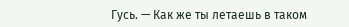Гусь. — Как же ты летаешь в таком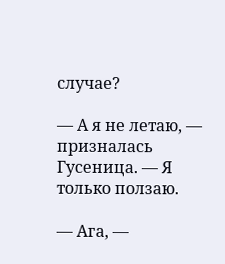случае?

— А я не летаю, — призналась Гусеница. — Я только ползаю.

— Ага, —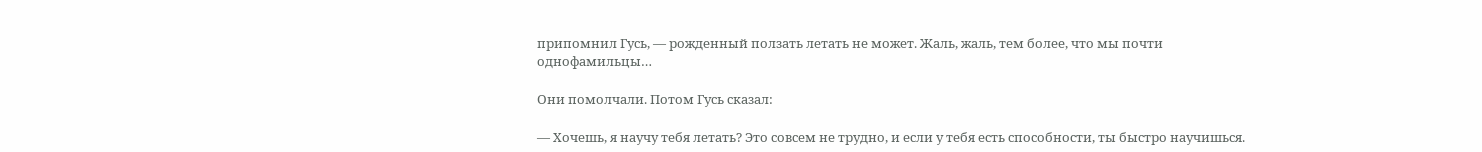припомнил Гусь, — рожденный ползать летать не может. Жаль, жаль, тем более, что мы почти однофамильцы…

Они помолчали. Потом Гусь сказал:

— Хочешь, я научу тебя летать? Это совсем не трудно, и если у тебя есть способности, ты быстро научишься.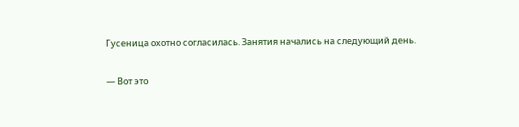Гусеница охотно согласилась. Занятия начались на следующий день.

— Вот это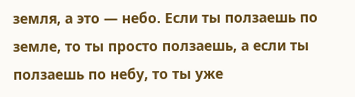земля, а это — небо. Если ты ползаешь по земле, то ты просто ползаешь, а если ты ползаешь по небу, то ты уже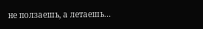не ползаешь, а летаешь…